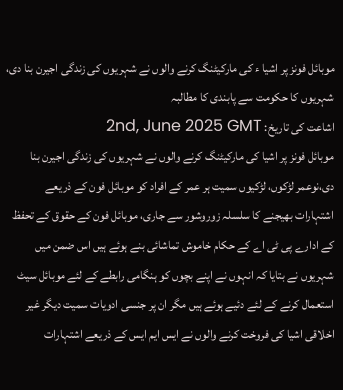موبائل فونز پر اشیا ء کی مارکیٹنگ کرنے والوں نے شہریوں کی زندگی اجیرن بنا دی، شہریوں کا حکومت سے پابندی کا مطالبہ
اشاعت کی تاریخ: 2nd, June 2025 GMT
موبائل فونز پر اشیا کی مارکیٹنگ کرنے والوں نے شہریوں کی زندگی اجیرن بنا دی،نوعمر لڑکوں، لڑکیوں سمیت ہر عمر کے افراد کو موبائل فون کے ذریعے اشتہارات بھیجنے کا سلسلہ زوروشور سے جاری، موبائل فون کے حقوق کے تحفظ کے ادارے پی ٹی اے کے حکام خاموش تماشائی بنے ہوئے ہیں اس ضمن میں شہریوں نے بتایا کہ انہوں نے اپنے بچوں کو ہنگامی رابطے کے لئے موبائل سیٹ استعمال کرنے کے لئے دئیے ہوئے ہیں مگر ان پر جنسی ادویات سمیت دیگر غیر اخلاقی اشیا کی فروخت کرنے والوں نے ایس ایم ایس کے ذریعے اشتہارات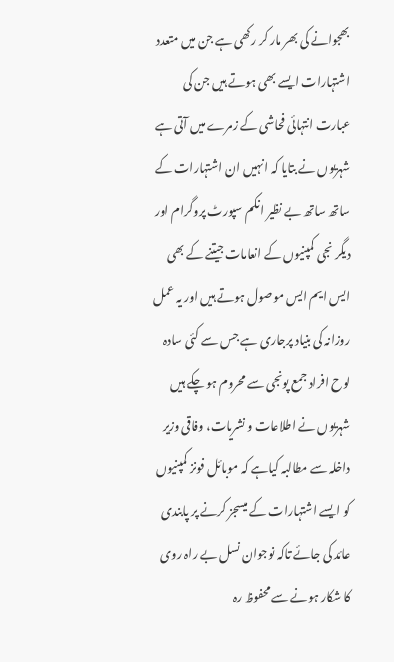بھجوانے کی بھر مار کر رکھی ہے جن میں متعدد اشتہارات ایسے بھی ہوتے ہیں جن کی عبارت انتہائی فحاشی کے زمرے میں آتی ہے شہریوں نے بتایا کہ انہیں ان اشتہارات کے ساتھ ساتھ بے نظیر انکم سپورٹ پروگرام اور دیگر نجی کمپنیوں کے انعامات جیتنے کے بھی ایس ایم ایس موصول ہوتے ہیں اور یہ عمل روزانہ کی بنیاد پرجاری ہے جس سے کئی سادہ لوح افراد جمع پونجی سے محروم ہو چکے ہیں شہریوں نے اطلاعات و نشریات، وفاقی وزیر داخلہ سے مطالبہ کیاہے کہ موبائل فونز کمپنیوں کو ایسے اشتہارات کے میسجز کرنے پر پابندی عائد کی جائے تاکہ نوجوان نسل بے راہ روی کا شکار ہونے سے محفوظ رہ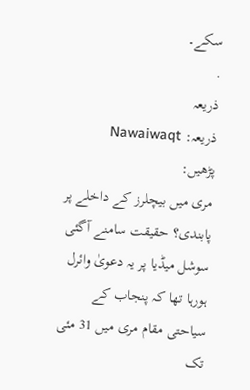سکے۔
.
ذریعہ
ذریعہ: Nawaiwaqt
پڑھیں:
مری میں بیچلرز کے داخلے پر پابندی؟ حقیقت سامنے آگئی
سوشل میڈیا پر یہ دعویٰ وائرل ہورہا تھا کہ پنجاب کے سیاحتی مقام مری میں 31 مئی تک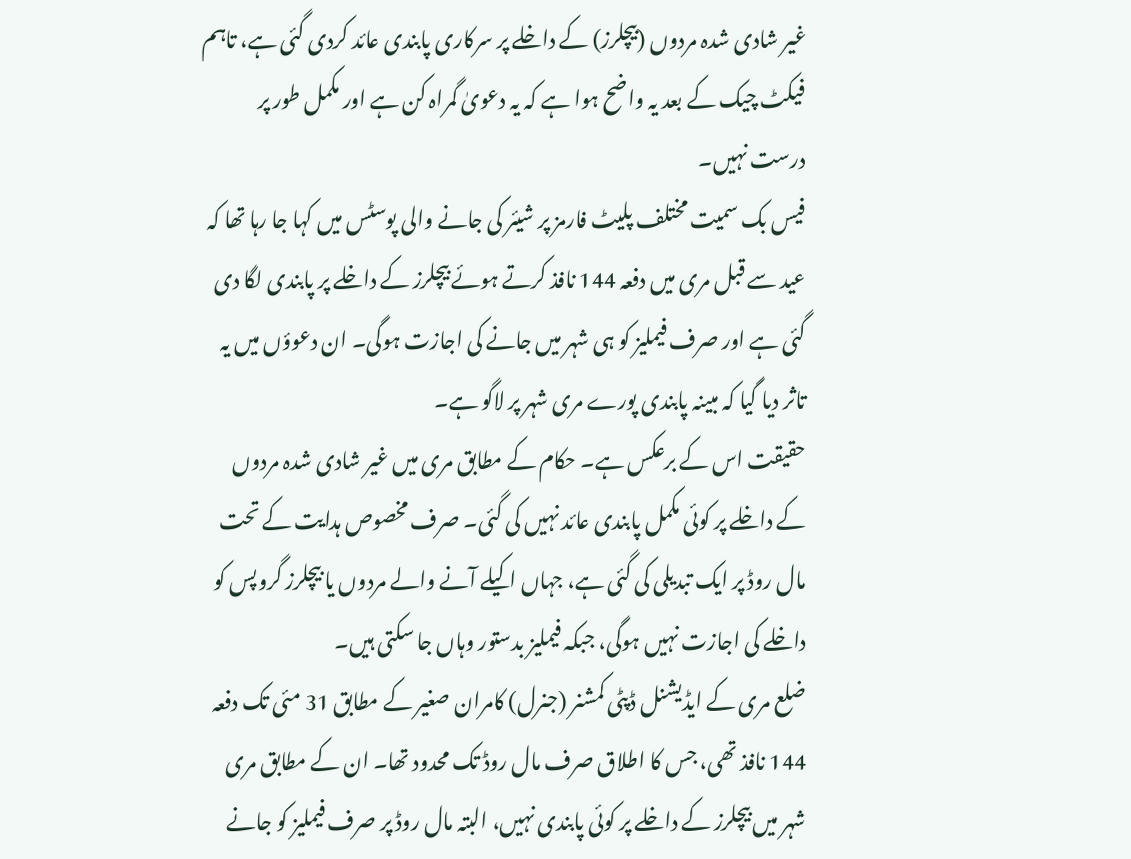غیر شادی شدہ مردوں (بیچلرز) کے داخلے پر سرکاری پابندی عائد کردی گئی ہے، تاہم فیکٹ چیک کے بعد یہ واضح ہوا ہے کہ یہ دعویٰ گمراہ کن ہے اور مکمل طور پر درست نہیں۔
فیس بک سمیت مختلف پلیٹ فارمز پر شیئر کی جانے والی پوسٹس میں کہا جا رہا تھا کہ عید سے قبل مری میں دفعہ 144 نافذ کرتے ہوئے بیچلرز کے داخلے پر پابندی لگا دی گئی ہے اور صرف فیملیز کو ہی شہر میں جانے کی اجازت ہوگی۔ ان دعوؤں میں یہ تاثر دیا گیا کہ مبینہ پابندی پورے مری شہر پر لاگو ہے۔
حقیقت اس کے برعکس ہے۔ حکام کے مطابق مری میں غیر شادی شدہ مردوں کے داخلے پر کوئی مکمل پابندی عائد نہیں کی گئی۔ صرف مخصوص ہدایت کے تحت مال روڈ پر ایک تبدیلی کی گئی ہے، جہاں اکیلے آنے والے مردوں یا بیچلرز گروپس کو داخلے کی اجازت نہیں ہوگی، جبکہ فیملیز بدستور وہاں جا سکتی ہیں۔
ضلع مری کے ایڈیشنل ڈپٹی کمشنر (جنرل) کامران صغیر کے مطابق 31 مئی تک دفعہ 144 نافذ تھی، جس کا اطلاق صرف مال روڈ تک محدود تھا۔ ان کے مطابق مری شہر میں بیچلرز کے داخلے پر کوئی پابندی نہیں، البتہ مال روڈ پر صرف فیملیز کو جانے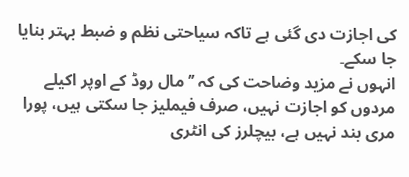کی اجازت دی گئی ہے تاکہ سیاحتی نظم و ضبط بہتر بنایا جا سکے۔
انہوں نے مزید وضاحت کی کہ ’’مال روڈ کے اوپر اکیلے مردوں کو اجازت نہیں، صرف فیملیز جا سکتی ہیں، پورا مری بند نہیں ہے، بیچلرز کی انٹری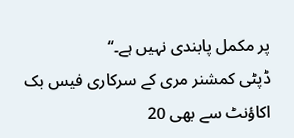پر مکمل پابندی نہیں ہے۔‘‘
ڈپٹی کمشنر مری کے سرکاری فیس بک اکاؤنٹ سے بھی 20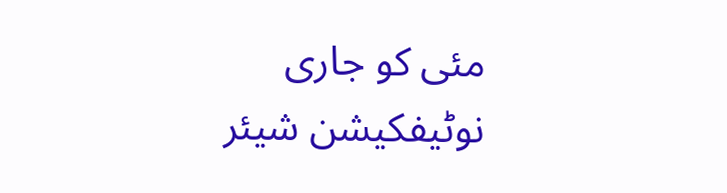مئی کو جاری نوٹیفکیشن شیئر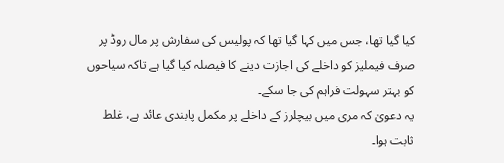کیا گیا تھا، جس میں کہا گیا تھا کہ پولیس کی سفارش پر مال روڈ پر صرف فیملیز کو داخلے کی اجازت دینے کا فیصلہ کیا گیا ہے تاکہ سیاحوں کو بہتر سہولت فراہم کی جا سکے۔
یہ دعویٰ کہ مری میں بیچلرز کے داخلے پر مکمل پابندی عائد ہے، غلط ثابت ہوا۔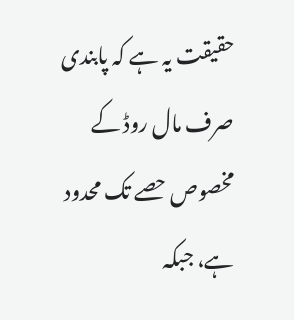حقیقت یہ ہے کہ پابندی صرف مال روڈ کے مخصوص حصے تک محدود ہے، جبکہ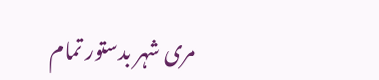مری شہر بدستور تمام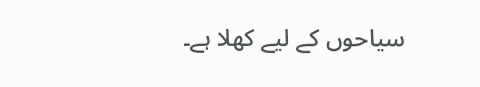سیاحوں کے لیے کھلا ہے۔